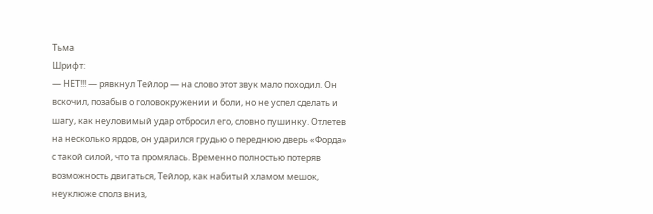Тьма
Шрифт:
— НЕТ!!! — рявкнул Тейлор — на слово этот звук мало походил. Он вскочил, позабыв о головокружении и боли, но не успел сделать и шагу, как неуловимый удар отбросил его, словно пушинку. Отлетев на несколько ярдов, он ударился грудью о переднюю дверь «Форда» с такой силой, что та промялась. Временно полностью потеряв возможность двигаться, Тейлор, как набитый хламом мешок, неуклюже сполз вниз,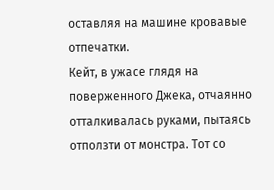оставляя на машине кровавые отпечатки.
Кейт, в ужасе глядя на поверженного Джека, отчаянно отталкивалась руками, пытаясь отползти от монстра. Тот со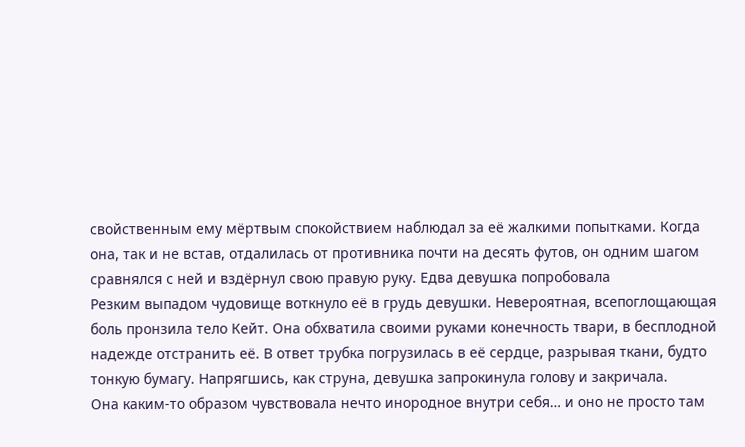свойственным ему мёртвым спокойствием наблюдал за её жалкими попытками. Когда она, так и не встав, отдалилась от противника почти на десять футов, он одним шагом сравнялся с ней и вздёрнул свою правую руку. Едва девушка попробовала
Резким выпадом чудовище воткнуло её в грудь девушки. Невероятная, всепоглощающая боль пронзила тело Кейт. Она обхватила своими руками конечность твари, в бесплодной надежде отстранить её. В ответ трубка погрузилась в её сердце, разрывая ткани, будто тонкую бумагу. Напрягшись, как струна, девушка запрокинула голову и закричала.
Она каким-то образом чувствовала нечто инородное внутри себя… и оно не просто там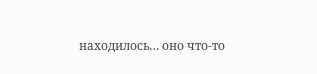находилось… оно что-то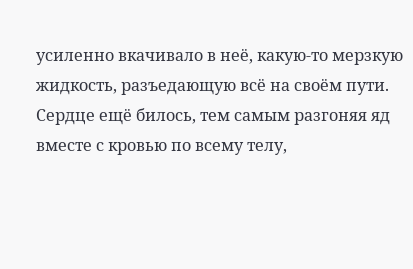усиленно вкачивало в неё, какую-то мерзкую жидкость, разъедающую всё на своём пути. Сердце ещё билось, тем самым разгоняя яд вместе с кровью по всему телу,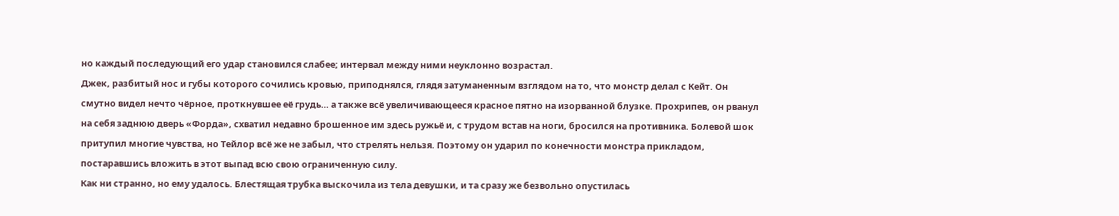но каждый последующий его удар становился слабее; интервал между ними неуклонно возрастал.
Джек, разбитый нос и губы которого сочились кровью, приподнялся, глядя затуманенным взглядом на то, что монстр делал с Кейт. Он смутно видел нечто чёрное, проткнувшее её грудь… а также всё увеличивающееся красное пятно на изорванной блузке. Прохрипев, он рванул на себя заднюю дверь «Форда», схватил недавно брошенное им здесь ружьё и, с трудом встав на ноги, бросился на противника. Болевой шок притупил многие чувства, но Тейлор всё же не забыл, что стрелять нельзя. Поэтому он ударил по конечности монстра прикладом, постаравшись вложить в этот выпад всю свою ограниченную силу.
Как ни странно, но ему удалось. Блестящая трубка выскочила из тела девушки, и та сразу же безвольно опустилась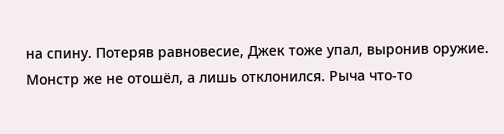на спину. Потеряв равновесие, Джек тоже упал, выронив оружие. Монстр же не отошёл, а лишь отклонился. Рыча что-то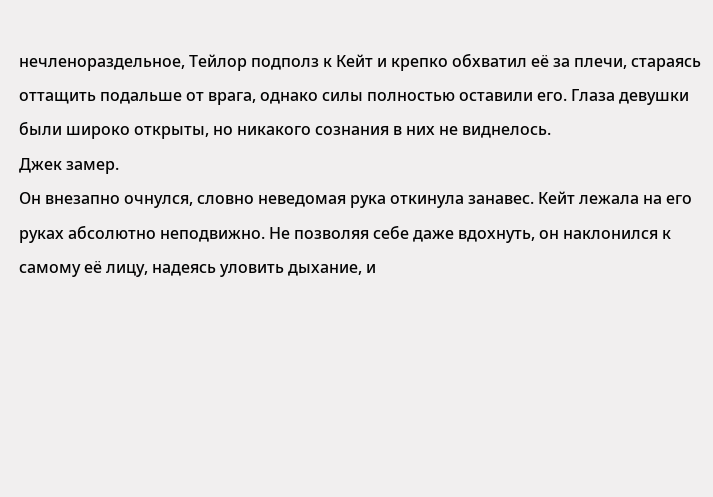нечленораздельное, Тейлор подполз к Кейт и крепко обхватил её за плечи, стараясь оттащить подальше от врага, однако силы полностью оставили его. Глаза девушки были широко открыты, но никакого сознания в них не виднелось.
Джек замер.
Он внезапно очнулся, словно неведомая рука откинула занавес. Кейт лежала на его руках абсолютно неподвижно. Не позволяя себе даже вдохнуть, он наклонился к самому её лицу, надеясь уловить дыхание, и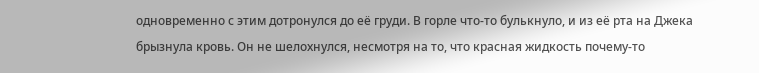одновременно с этим дотронулся до её груди. В горле что-то булькнуло, и из её рта на Джека брызнула кровь. Он не шелохнулся, несмотря на то, что красная жидкость почему-то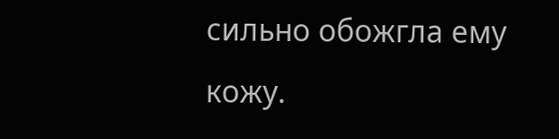сильно обожгла ему кожу.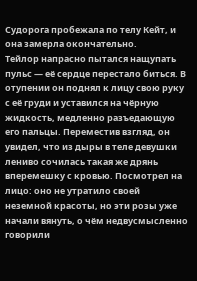Судорога пробежала по телу Кейт, и она замерла окончательно.
Тейлор напрасно пытался нащупать пульс — её сердце перестало биться. В отупении он поднял к лицу свою руку с её груди и уставился на чёрную жидкость, медленно разъедающую его пальцы. Переместив взгляд, он увидел, что из дыры в теле девушки лениво сочилась такая же дрянь вперемешку с кровью. Посмотрел на лицо: оно не утратило своей неземной красоты, но эти розы уже начали вянуть, о чём недвусмысленно говорили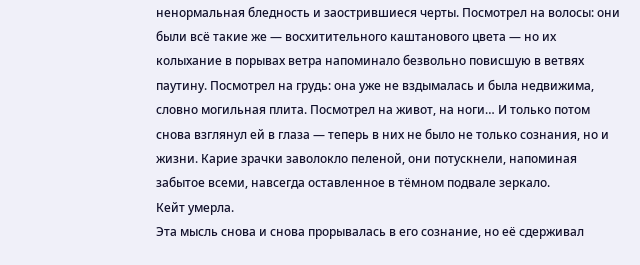ненормальная бледность и заострившиеся черты. Посмотрел на волосы: они были всё такие же — восхитительного каштанового цвета — но их колыхание в порывах ветра напоминало безвольно повисшую в ветвях паутину. Посмотрел на грудь: она уже не вздымалась и была недвижима, словно могильная плита. Посмотрел на живот, на ноги… И только потом снова взглянул ей в глаза — теперь в них не было не только сознания, но и жизни. Карие зрачки заволокло пеленой, они потускнели, напоминая забытое всеми, навсегда оставленное в тёмном подвале зеркало.
Кейт умерла.
Эта мысль снова и снова прорывалась в его сознание, но её сдерживал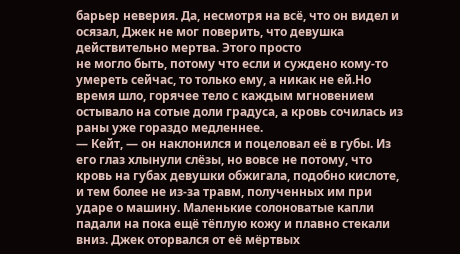барьер неверия. Да, несмотря на всё, что он видел и осязал, Джек не мог поверить, что девушка действительно мертва. Этого просто
не могло быть, потому что если и суждено кому-то умереть сейчас, то только ему, а никак не ей.Но время шло, горячее тело с каждым мгновением остывало на сотые доли градуса, а кровь сочилась из раны уже гораздо медленнее.
— Кейт, — он наклонился и поцеловал её в губы. Из его глаз хлынули слёзы, но вовсе не потому, что кровь на губах девушки обжигала, подобно кислоте, и тем более не из-за травм, полученных им при ударе о машину. Маленькие солоноватые капли падали на пока ещё тёплую кожу и плавно стекали вниз. Джек оторвался от её мёртвых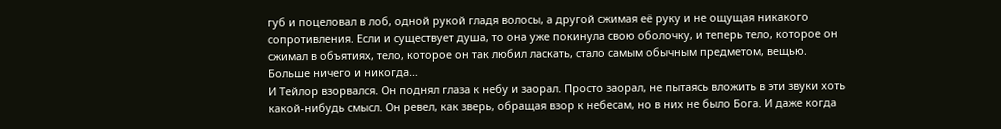губ и поцеловал в лоб, одной рукой гладя волосы, а другой сжимая её руку и не ощущая никакого сопротивления. Если и существует душа, то она уже покинула свою оболочку, и теперь тело, которое он сжимал в объятиях, тело, которое он так любил ласкать, стало самым обычным предметом, вещью.
Больше ничего и никогда…
И Тейлор взорвался. Он поднял глаза к небу и заорал. Просто заорал, не пытаясь вложить в эти звуки хоть какой-нибудь смысл. Он ревел, как зверь, обращая взор к небесам, но в них не было Бога. И даже когда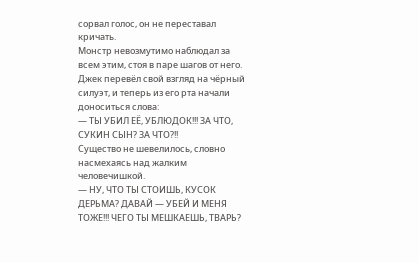сорвал голос, он не переставал кричать.
Монстр невозмутимо наблюдал за всем этим, стоя в паре шагов от него. Джек перевёл свой взгляд на чёрный силуэт, и теперь из его рта начали доноситься слова:
— ТЫ УБИЛ ЕЁ, УБЛЮДОК!!! ЗА ЧТО, СУКИН СЫН? ЗА ЧТО?!!
Существо не шевелилось, словно насмехаясь над жалким человечишкой.
— НУ, ЧТО ТЫ СТОИШЬ, КУСОК ДЕРЬМА? ДАВАЙ — УБЕЙ И МЕНЯ ТОЖЕ!!! ЧЕГО ТЫ МЕШКАЕШЬ, ТВАРЬ?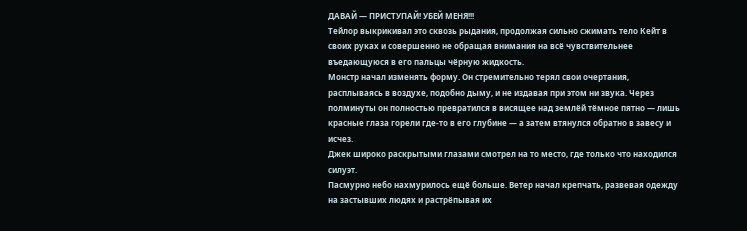ДАВАЙ — ПРИСТУПАЙ! УБЕЙ МЕНЯ!!!
Тейлор выкрикивал это сквозь рыдания, продолжая сильно сжимать тело Кейт в своих руках и совершенно не обращая внимания на всё чувствительнее въедающуюся в его пальцы чёрную жидкость.
Монстр начал изменять форму. Он стремительно терял свои очертания, расплываясь в воздухе, подобно дыму, и не издавая при этом ни звука. Через полминуты он полностью превратился в висящее над землёй тёмное пятно — лишь красные глаза горели где-то в его глубине — а затем втянулся обратно в завесу и исчез.
Джек широко раскрытыми глазами смотрел на то место, где только что находился силуэт.
Пасмурно небо нахмурилось ещё больше. Ветер начал крепчать, развевая одежду на застывших людях и растрёпывая их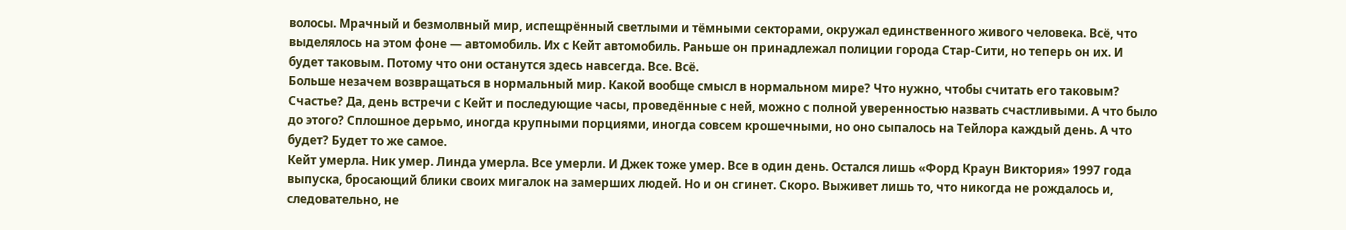волосы. Мрачный и безмолвный мир, испещрённый светлыми и тёмными секторами, окружал единственного живого человека. Всё, что выделялось на этом фоне — автомобиль. Их с Кейт автомобиль. Раньше он принадлежал полиции города Стар-Сити, но теперь он их. И будет таковым. Потому что они останутся здесь навсегда. Все. Всё.
Больше незачем возвращаться в нормальный мир. Какой вообще смысл в нормальном мире? Что нужно, чтобы считать его таковым? Счастье? Да, день встречи с Кейт и последующие часы, проведённые с ней, можно с полной уверенностью назвать счастливыми. А что было до этого? Сплошное дерьмо, иногда крупными порциями, иногда совсем крошечными, но оно сыпалось на Тейлора каждый день. А что будет? Будет то же самое.
Кейт умерла. Ник умер. Линда умерла. Все умерли. И Джек тоже умер. Все в один день. Остался лишь «Форд Краун Виктория» 1997 года выпуска, бросающий блики своих мигалок на замерших людей. Но и он сгинет. Скоро. Выживет лишь то, что никогда не рождалось и, следовательно, не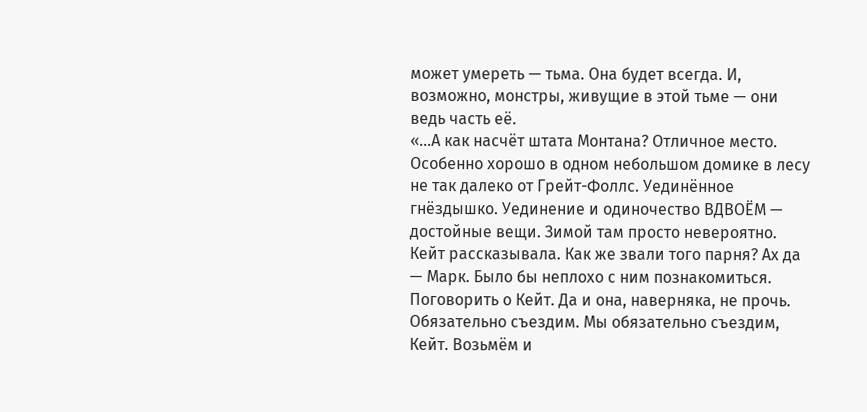может умереть — тьма. Она будет всегда. И, возможно, монстры, живущие в этой тьме — они ведь часть её.
«…А как насчёт штата Монтана? Отличное место. Особенно хорошо в одном небольшом домике в лесу не так далеко от Грейт-Фоллс. Уединённое гнёздышко. Уединение и одиночество ВДВОЁМ — достойные вещи. Зимой там просто невероятно. Кейт рассказывала. Как же звали того парня? Ах да — Марк. Было бы неплохо с ним познакомиться. Поговорить о Кейт. Да и она, наверняка, не прочь. Обязательно съездим. Мы обязательно съездим, Кейт. Возьмём и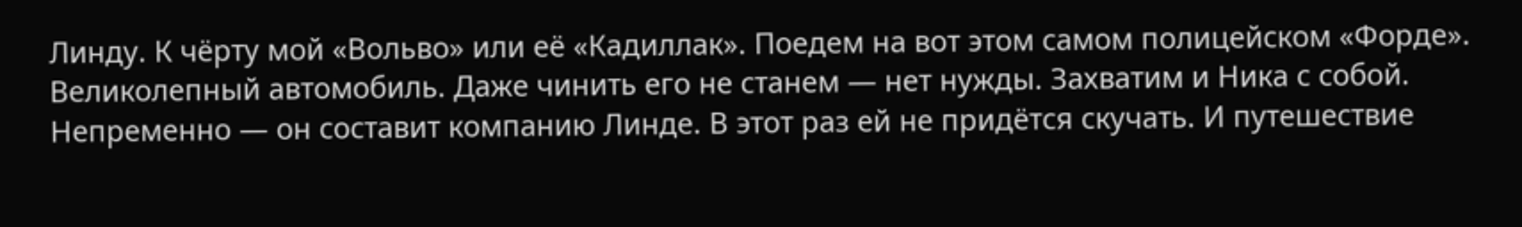Линду. К чёрту мой «Вольво» или её «Кадиллак». Поедем на вот этом самом полицейском «Форде». Великолепный автомобиль. Даже чинить его не станем — нет нужды. Захватим и Ника с собой. Непременно — он составит компанию Линде. В этот раз ей не придётся скучать. И путешествие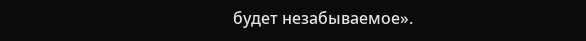будет незабываемое».